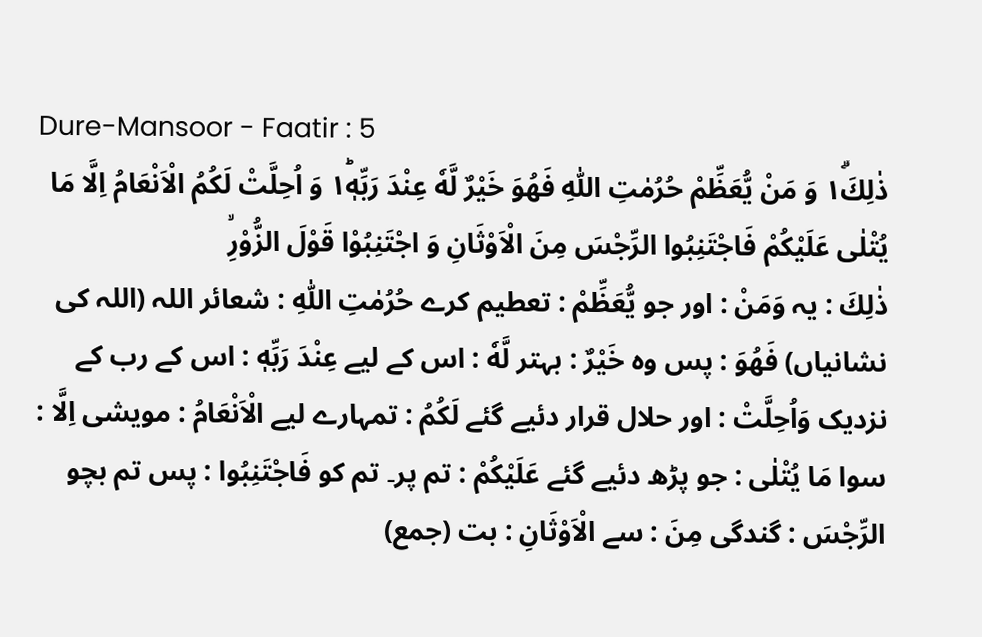Dure-Mansoor - Faatir : 5
ذٰلِكَ١ۗ وَ مَنْ یُّعَظِّمْ حُرُمٰتِ اللّٰهِ فَهُوَ خَیْرٌ لَّهٗ عِنْدَ رَبِّهٖ١ؕ وَ اُحِلَّتْ لَكُمُ الْاَنْعَامُ اِلَّا مَا یُتْلٰى عَلَیْكُمْ فَاجْتَنِبُوا الرِّجْسَ مِنَ الْاَوْثَانِ وَ اجْتَنِبُوْا قَوْلَ الزُّوْرِۙ
ذٰلِكَ : یہ وَمَنْ : اور جو يُّعَظِّمْ : تعطیم کرے حُرُمٰتِ اللّٰهِ : شعائر اللہ (اللہ کی نشانیاں) فَهُوَ : پس وہ خَيْرٌ : بہتر لَّهٗ : اس کے لیے عِنْدَ رَبِّهٖ : اس کے رب کے نزدیک وَاُحِلَّتْ : اور حلال قرار دئیے گئے لَكُمُ : تمہارے لیے الْاَنْعَامُ : مویشی اِلَّا : سوا مَا يُتْلٰى : جو پڑھ دئیے گئے عَلَيْكُمْ : تم پر۔ تم کو فَاجْتَنِبُوا : پس تم بچو الرِّجْسَ : گندگی مِنَ : سے الْاَوْثَانِ : بت (جمع)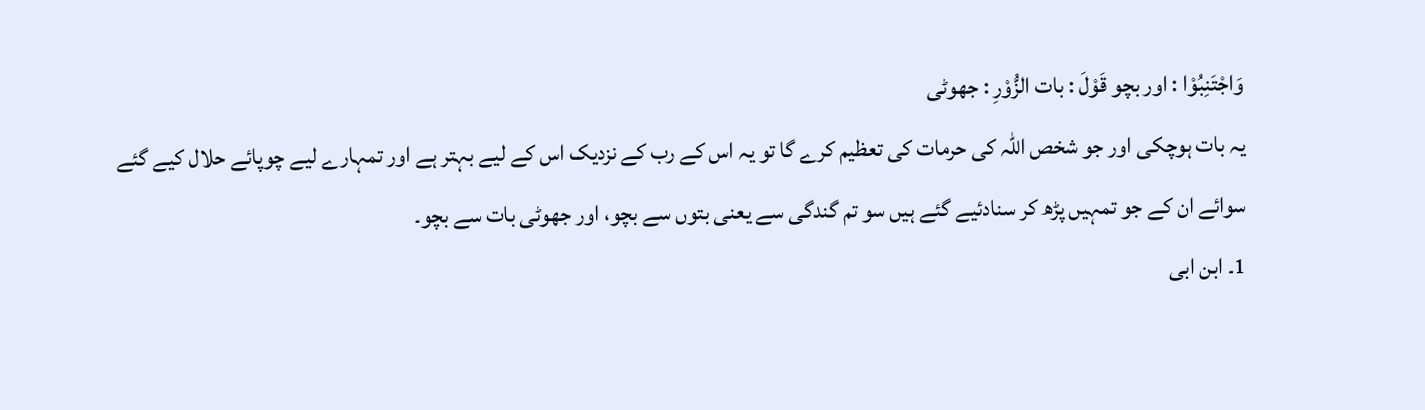وَاجْتَنِبُوْا : اور بچو قَوْلَ : بات الزُّوْرِ : جھوٹی
یہ بات ہوچکی اور جو شخص اللہ کی حرمات کی تعظیم کرے گا تو یہ اس کے رب کے نزدیک اس کے لیے بہتر ہے اور تمہارے لیے چوپائے حلال کیے گئے سوائے ان کے جو تمہیں پڑھ کر سنادئیے گئے ہیں سو تم گندگی سے یعنی بتوں سے بچو، اور جھوٹی بات سے بچو۔
1۔ ابن ابی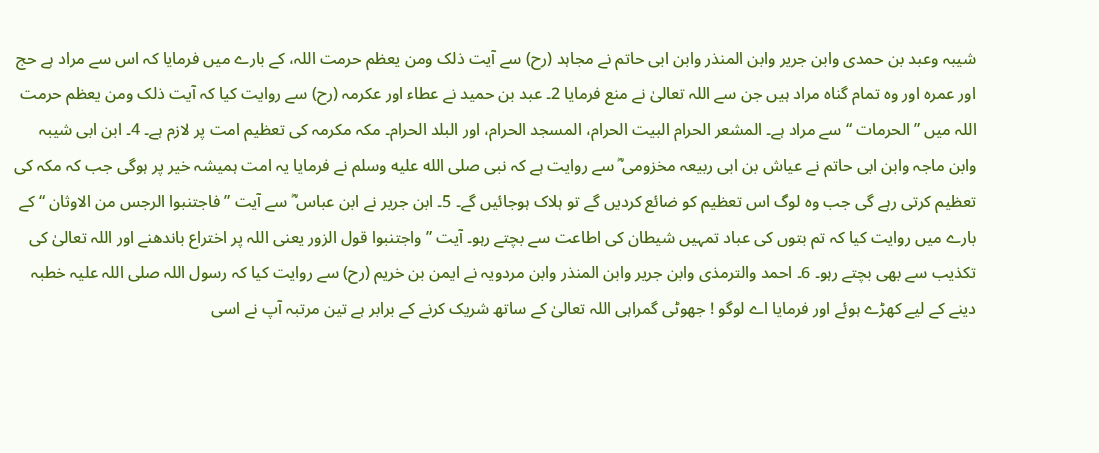شیبہ وعبد بن حمدی وابن جریر وابن المنذر وابن ابی حاتم نے مجاہد (رح) سے آیت ذلک ومن یعظم حرمت اللہ، کے بارے میں فرمایا کہ اس سے مراد ہے حج اور عمرہ اور وہ تمام گناہ مراد ہیں جن سے اللہ تعالیٰ نے منع فرمایا 2۔ عبد بن حمید نے عطاء اور عکرمہ (رح) سے روایت کیا کہ آیت ذلک ومن یعظم حرمت اللہ میں ” الحرمات “ سے مراد ہے۔ المشعر الحرام البیت الحرام، المسجد الحرام، اور البلد الحرام۔ مکہ مکرمہ کی تعظیم امت پر لازم ہے۔ 4۔ ابن ابی شیبہ وابن ماجہ وابن ابی حاتم نے عیاش بن ابی ربیعہ مخزومی ؓ سے روایت ہے کہ نبی صلى الله عليه وسلم نے فرمایا یہ امت ہمیشہ خیر پر ہوگی جب کہ مکہ کی تعظیم کرتی رہے گی جب وہ لوگ اس تعظیم کو ضائع کردیں گے تو ہلاک ہوجائیں گے۔ 5۔ ابن جریر نے ابن عباس ؓ سے آیت ” فاجتنبوا الرجس من الاوثان “ کے بارے میں روایت کیا کہ تم بتوں کی عباد تمہیں شیطان کی اطاعت سے بچتے رہو۔ آیت ” واجتنبوا قول الزور یعنی اللہ پر اختراع باندھنے اور اللہ تعالیٰ کی تکذیب سے بھی بچتے رہو۔ 6۔ احمد والترمذی وابن جریر وابن المنذر وابن مردویہ نے ایمن بن خریم (رح) سے روایت کیا کہ رسول اللہ صلی اللہ علیہ خطبہ دینے کے لیے کھڑے ہوئے اور فرمایا اے لوگو ! جھوٹی گمراہی اللہ تعالیٰ کے ساتھ شریک کرنے کے برابر ہے تین مرتبہ آپ نے اسی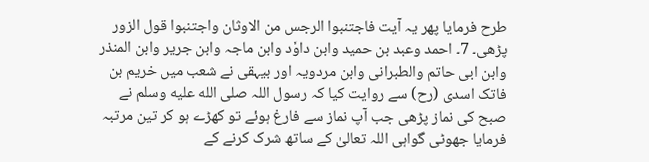طرح فرمایا پھر یہ آیت فاجتنبوا الرجس من الاوثان واجتنبوا قول الزور پڑھی۔ 7۔ احمد وعبد بن حمید وابن داوٗد وابن ماجہ وابن جریر وابن المنذر وابن ابی حاتم والطبرانی وابن مردویہ اور بیہقی نے شعب میں خریم بن فاتک اسدی (رح) سے روایت کیا کہ رسول اللہ صلى الله عليه وسلم نے صبح کی نماز پڑھی جب آپ نماز سے فارغ ہوئے تو کھڑے ہو کر تین مرتبہ فرمایا جھوٹی گواہی اللہ تعالیٰ کے ساتھ شرک کرنے کے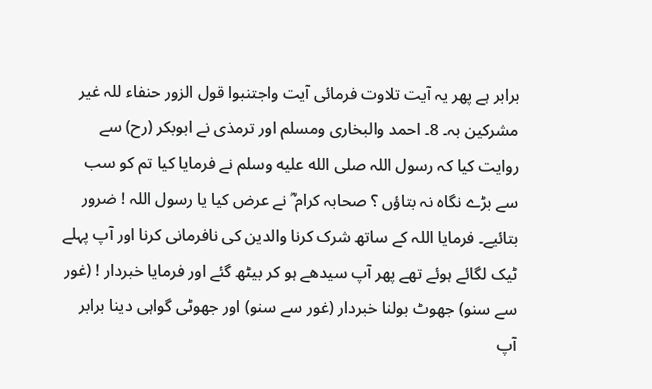برابر ہے پھر یہ آیت تلاوت فرمائی آیت واجتنبوا قول الزور حنفاء للہ غیر مشرکین بہ۔ 8۔ احمد والبخاری ومسلم اور ترمذی نے ابوبکر (رح) سے روایت کیا کہ رسول اللہ صلى الله عليه وسلم نے فرمایا کیا تم کو سب سے بڑے نگاہ نہ بتاؤں ؟ صحابہ کرام ؓ نے عرض کیا یا رسول اللہ ! ضرور بتائیے۔ فرمایا اللہ کے ساتھ شرک کرنا والدین کی نافرمانی کرنا اور آپ پہلے ٹیک لگائے ہوئے تھے پھر آپ سیدھے ہو کر بیٹھ گئے اور فرمایا خبردار ! (غور سے سنو) جھوٹ بولنا خبردار (غور سے سنو) اور جھوٹی گواہی دینا برابر آپ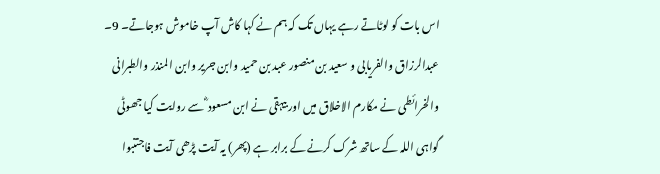اس بات کو لوٹاتے رہے یہاں تک کہ ہم نے کہا کاش آپ خاموش ہوجاتے۔ 9۔ عبدالرزاق والفریابی و سعید بن منصور عبد بن حمید وابن جریر وابن المنذر والطبرانی والخرائطی نے مکارم الاخلاق میں اور بیہقی نے ابن مسعود ؓ سے روایت کیا جھوٹی گواہی اللہ کے ساتھ شرک کرنے کے برابر ہے (پھر) یہ آیت پڑھی آیت فاجتنبوا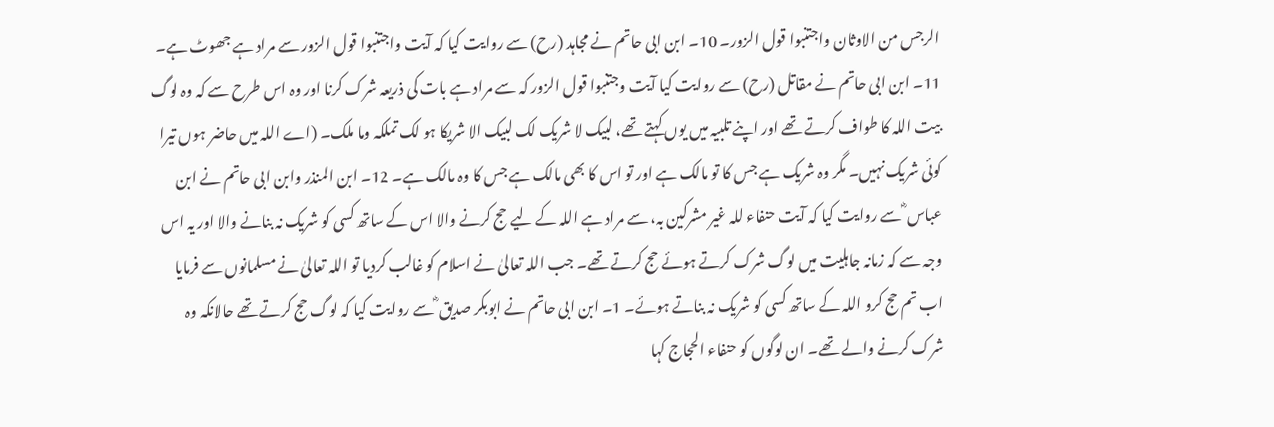الرجس من الاوثان واجتنبوا قول الزور۔ 10۔ ابن ابی حاتم نے مجاہد (رح) سے روایت کیا کہ آیت واجتنبوا قول الزور سے مراد ہے جھوٹ ہے۔ 11۔ ابن ابی حاتم نے مقاتل (رح) سے روایت کیا آیت وجتنبوا قول الزور کہ سے مراد ہے بات کی ذریعہ شرک کرنا اور وہ اس طرح سے کہ وہ لوگ بیت اللہ کا طواف کرتے تھے اور اپنے تلبیہ میں یوں کہتے تھے، لبیک لا شریک لک لبیک الا شریکا ہو لک تملکہ وما ملک۔ (اے اللہ میں حاضر ہوں تیرا کوئی شریک نہیں۔ مگر وہ شریک ہے جس کا تو مالک ہے اور تو اس کا بھی مالک ہے جس کا وہ مالک ہے۔ 12۔ ابن المنذر وابن ابی حاتم نے ابن عباس ؓ سے روایت کیا کہ آیت حنفاء للہ غیر مشرکین بہ، سے مراد ہے اللہ کے لیے حج کرنے والا اس کے ساتھ کسی کو شریک نہ بنانے والا اور یہ اس وجہ سے کہ زمانہ جاہلیت میں لوگ شرک کرتے ہوئے حج کرتے تھے۔ جب اللہ تعالیٰ نے اسلام کو غالب کردیا تو اللہ تعالیٰ نے مسلمانوں سے فرمایا اب تم حج کرو اللہ کے ساتھ کسی کو شریک نہ بناتے ہوئے۔ 1۔ ابن ابی حاتم نے ابوبکر صدیق ؓ سے روایت کیا کہ لوگ حج کرتے تھے حالانکہ وہ شرک کرنے والے تھے۔ ان لوگوں کو حنفاء الحجاج کہا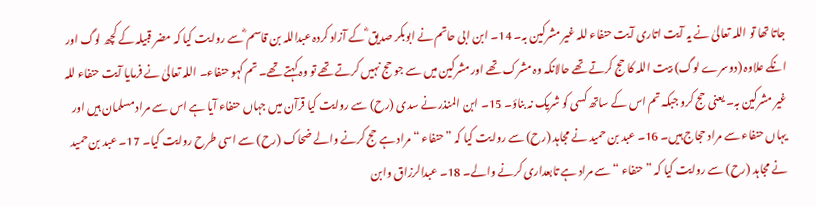جاتا تھا تو اللہ تعالیٰ نے یہ آیت اتاری آیت حنفاء للہ غیر مشرکین بہ۔ 14۔ ابن ابی حاتم نے ابوبکر صدیق ؓ کے آزاد کردہ عبداللہ بن قاسم ؓ سے روایت کیا کہ مضر قبیلہ کے کچھ لوگ اور انکے علاوہ (دوسرے لوگ) بیت اللہ کا حج کرتے تھے حالانکہ وہ مشرک تھے اور مشرکین میں سے جو حج نہیں کرتے تھے تو وہ کہتے تھے۔ تم کہو حنفاء۔ اللہ تعالیٰ نے فرمایا آیت حنفاء للہ غیر مشرکین بہ۔ یعنی حج کرو جبکہ تم اس کے ساتھ کسی کو شریک نہ بناؤ۔ 15۔ ابن المنذر نے سدی (رح) سے روایت کیا قرآن میں جہاں حنفاء آیا ہے اس سے مراد مسلمان ہیں اور یہاں حنفاء سے مراد حجاج ہیں۔ 16۔ عبد بن حمید نے مجاہد (رح) سے روایت کیا کہ ” حنفاء “ مراد ہے حج کرنے والے ضحاک (رح) سے اسی طرح روایت کیا۔ 17۔ عبد بن حمید نے مجاہد (رح) سے روایت کیا کہ ” حنفاء “ سے مراد ہے تابعداری کرنے والے۔ 18۔ عبدالرزاق وابن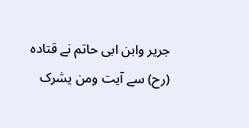جریر وابن ابی حاتم نے قتادہ (رح) سے آیت ومن یشرک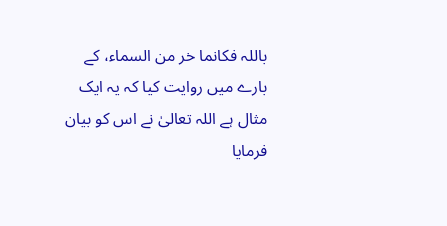باللہ فکانما خر من السماء، کے بارے میں روایت کیا کہ یہ ایک مثال ہے اللہ تعالیٰ نے اس کو بیان فرمایا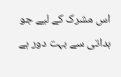اس مشرک کے لیے جو ہداتی سے بہت دور ہے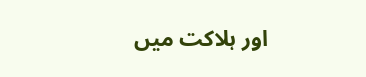اور ہلاکت میں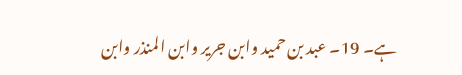ہے۔ 19۔ عبد بن حمید وابن جریر وابن المنذر وابن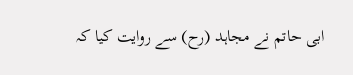ابی حاتم نے مجاہد (رح) سے روایت کیا کہ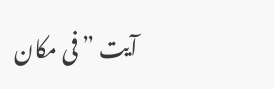آیت ” فی مکان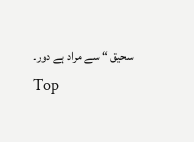سحیق “ سے مراد ہے دور۔
Top